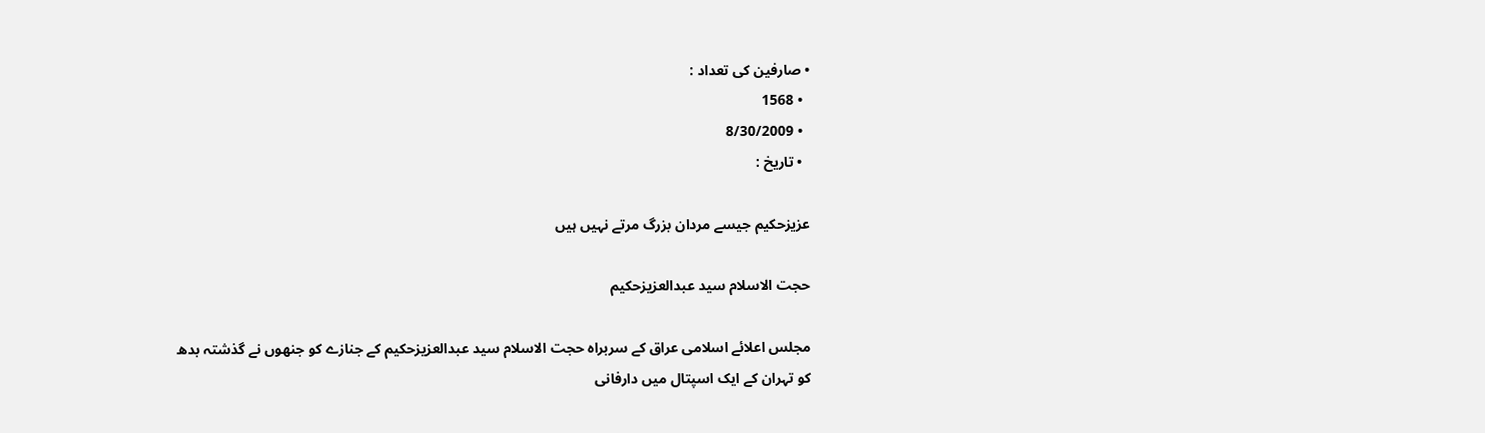• صارفین کی تعداد :
  • 1568
  • 8/30/2009
  • تاريخ :

عزیزحکیم جیسے مردان بزرگ مرتے نہيں ہيں

حجت الاسلام سید عبدالعزیزحکیم

مجلس اعلائے اسلامی عراق کے سربراہ حجت الاسلام سید عبدالعزیزحکیم کے جنازے کو جنھوں نے گذشتہ بدھ کو تہران کے ایک اسپتال میں دارفانی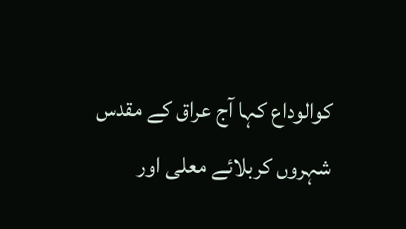کوالوداع کہا آج عراق کے مقدس شہروں کربلائے معلی اور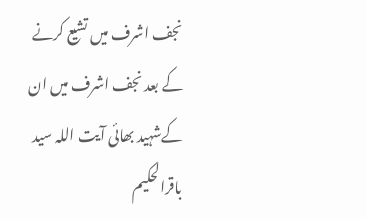نجف اشرف میں تشیع کرنے کے بعد نجف اشرف میں ان کےشہید بھائی آیت اللہ سید باقرالحکیم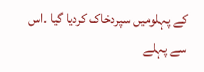کے پہلومیں سپردخاک کردیا گیا ۔اس سے پہلے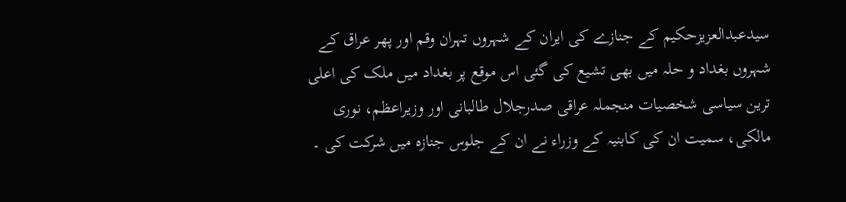سیدعبدالعزیزحکیم کے جنازے کی ایران کے شہروں تہران وقم اور پھر عراق کے شہروں بغداد و حلہ میں بھی تشیع کی گئی اس موقع پر بغداد میں ملک کی اعلی ترین سیاسی شخصیات منجملہ عراقی صدرجلال طالبانی اور وزیراعظم، نوری مالکی، سمیت ان کی کابنیہ کے وزراء نے ان کے جلوس جنازہ میں شرکت کی ۔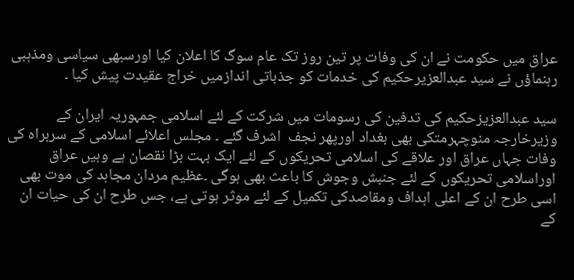عراق میں حکومت نے ان کی وفات پر تین روز تک عام سوگ کا اعلان کیا اورسبھی سیاسی ومذہبی رہنماؤں نے سید عبدالعزیرحکیم کی خدمات کو جذباتی اندازمیں خراج عقیدت پیش کیا ۔

سید عبدالعزیزحکیم کی تدفین کی رسومات میں شرکت کے لئے اسلامی جمہوریہ ایران کے وزیرخارجہ منوچہرمتکی بھی بغداد اورپھر نجف  اشرف گئے ۔ مجلس اعلائے اسلامی کے سربراہ کی وفات جہاں عراق اور علاقے کی اسلامی تحریکوں کے لئے ایک بہت بڑا نقصان ہے وہیں عراق اوراسلامی تحریکوں کے لئے جنبش وجوش کا باعث بھی ہوگی ۔عظیم مردان مجاہد کی موت بھی اسی طرح ان کے اعلی اہداف ومقاصدکی تکمیل کے لئے موثر ہوتی ہے، جس طرح ان کی حیات ان کے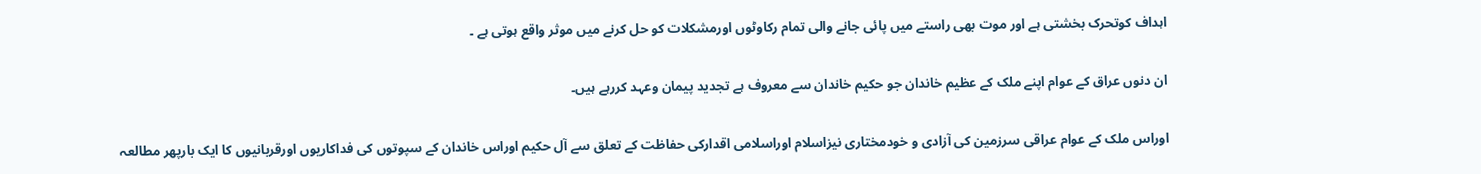اہداف کوتحرک بخشتی ہے اور موت بھی راستے میں پائی جانے والی تمام رکاوٹوں اورمشکلات کو حل کرنے میں موثر واقع ہوتی ہے ۔

ان دنوں عراق کے عوام اپنے ملک کے عظیم خاندان جو حکیم خاندان سے معروف ہے تجدید پیمان وعہد کررہے ہیں۔

اوراس ملک کے عوام عراقی سرزمین کی آزادی و خودمختاری نیزاسلام اوراسلامی اقدارکی حفاظت کے تعلق سے آل حکیم اوراس خاندان کے سپوتوں کی فداکاریوں اورقربانیوں کا ایک بارپھر مطالعہ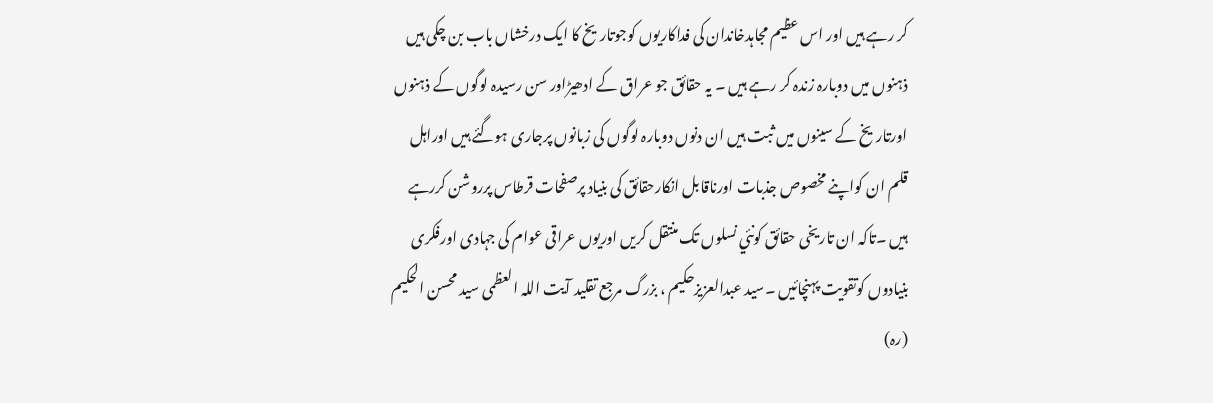کر رہے ہيں اور اس عظیم مجاہدخاندان کی فداکاریوں کوجوتاریخ کا ایک درخشاں باب بن چکی ہیں ذہنوں میں دوبارہ زندہ کر رہے ہيں ۔ یہ حقائق جو عراق کے ادھیڑاور سن رسیدہ لوگوں کے ذہنوں اورتاریخ کے سینوں میں ثبت ہیں ان دنوں دوبارہ لوگوں کی زبانوں پرجاری ہوگئے ہيں اوراہل قلم ان کواپنے مخصوص جذبات اورناقابل انکارحقائق کی بنیاد پرصفحات قرطاس پرروشن کررہے ہيں ۔تاکہ ان تاریخی حقائق کونئي نسلوں تک منتقل کریں اوریوں عراقی عوام کی جہادی اورفکری بنیادوں کوتقویت پہنچائيں ۔سید عبدالعزیزحکیم ، بزرگ مرجع تقلید آیت اللہ العظمی سید محسن الحکیم (رہ)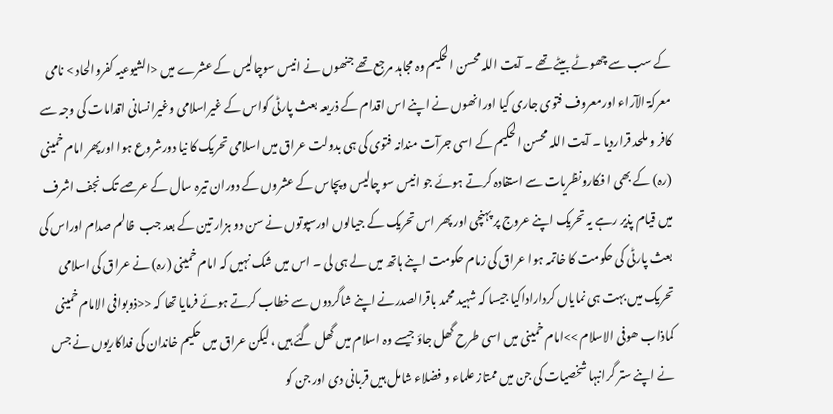کے سب سے چھوٹے بیٹے تھے ۔ آیت اللہ محسن الحکیم وہ مجاہد مرجع تھے جنھوں نے انیس سوچالیس کے عشرے میں <الشیوعیہ کفروالحاد > نامی معرکۃ الآراء اورمعروف فتوی جاری کیا اورانھوں نے اپنے اس اقدام کے ذریعہ بعث پارٹی کواس کے غیراسلامی وغیرانسانی اقدامات کی وجہ سے کافر و ملحد قراردیا ۔ آیت اللہ محسن الحکیم کے اسی جرآت مندانہ فتوی کی ہی بدولت عراق میں اسلامی تحریک کا نیا دورشروع ہوا اورپھر امام خمینی (رہ) کے بھی ا فکارونظریات سے استفادہ کرتے ہوئے جو انیس سو چالیس وپچاس کے عشروں کے دوران تیرہ سال کے عرصے تک نجف اشرف میں قیام پذیر رہے یہ تحریک اپنے عروج پر پہنچی اور پھر اس تحریک کے جیالوں اورسپوتوں نے سن دو ہزار تین کے بعد جب  ظالم صدام اوراس کی بعث پارٹی کی حکومت کا خاتمہ ہوا عراق کی زمام حکومت اپنے ہاتھ میں لے ہی لی ۔ اس میں شک نہيں کہ امام خمینی (رہ) نے عراق کی اسلامی تحریک میں بہت ہی نمایاں کرداراداکیا جیسا کہ شہید محمد باقرالصدرنے اپنے شاگردوں سے خطاب کرتے ہوئے فرمایا تھا کہ <<ذوبوافی الامام خمینی کماذاب ھوفی الاسلام >>امام خمینی میں اسی طرح گھل جاؤ جیسے وہ اسلام میں گھل گئے ہيں ، لیکن عراق میں حکیم خاندان کی فداکاریوں نے جس نے اپنے ستر گرانبہا شخصیات کی جن میں ممتاز علماء و فضلاء شامل ہيں قربانی دی اور جن کو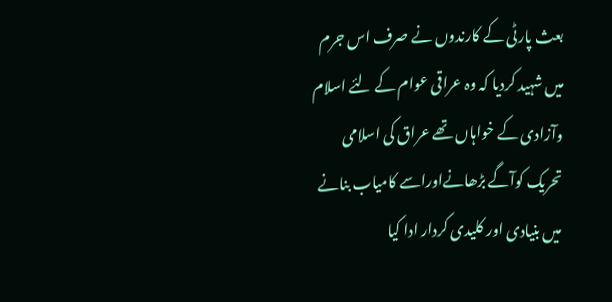بعث پارٹی کے کارندوں نے صرف اس جرم میں شہید کردیا کہ وہ عراقی عوام کے لئے اسلام وآزادی کے خواہاں تھے عراق کی اسلامی تحریک کوآگے بڑھانےاوراسے کامیاب بنانے میں بنیادی اور کلیدی کردار ادا کیا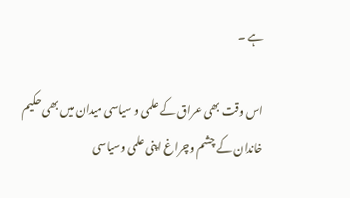ہے ۔

اس وقت بھی عراق کے علمی و سیاسی میدان میں بھی حکیم خاندان کے چشم وچراغ اپنی علمی وسیاسی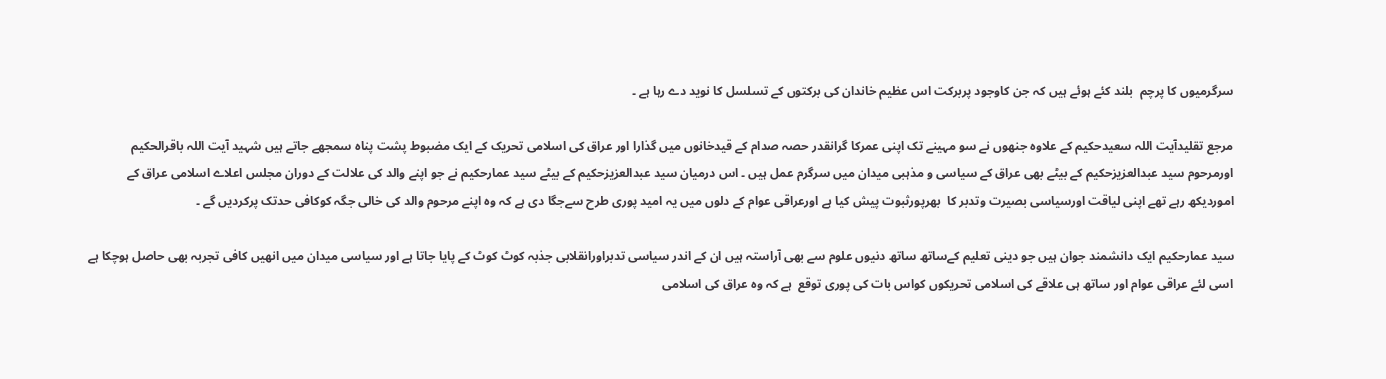سرگرمیوں کا پرچم  بلند کئے ہوئے ہيں کہ جن کاوجود پربرکت اس عظیم خاندان کی برکتوں کے تسلسل کا نوید دے رہا ہے ۔

مرجع تقلیدآیت اللہ سعیدحکیم کے علاوہ جنھوں نے سو مہینے تک اپنی عمرکا گرانقدر حصہ صدام کے قیدخانوں میں گذارا اور عراق کی اسلامی تحریک کے ایک مضبوط پشت پناہ سمجھے جاتے ہيں شہید آیت اللہ باقرالحکیم اورمرحوم سید عبدالعزیزحکیم کے بیٹے بھی عراق کے سیاسی و مذہبی میدان میں سرگرم عمل ہيں ۔ اس درمیان سید عبدالعزیزحکیم کے بیٹے سید عمارحکیم نے جو اپنے والد کی علالت کے دوران مجلس اعلاے اسلامی عراق کے اموردیکھ رہے تھے اپنی لیاقت اورسیاسی بصیرت وتدبر کا  بھرپورثبوت پیش کیا ہے اورعراقی عوام کے دلوں میں یہ امید پوری طرح سےجگا دی ہے کہ وہ اپنے مرحوم والد کی خالی جگہ کوکافی حدتک پرکردیں گے ۔

سید عمارحکیم ایک دانشمند جوان ہیں جو دینی تعلیم کےساتھ ساتھ دنیوں علوم سے بھی آراستہ ہیں ان کے اندر سیاسی تدبراورانقلابی جذبہ کوٹ کوٹ کے پایا جاتا ہے اور سیاسی میدان میں انھیں کافی تجربہ بھی حاصل ہوچکا ہے اسی لئے عراقی عوام اور ساتھ ہی علاقے کی اسلامی تحریکوں کواس بات کی پوری توقع  ہے کہ وہ عراق کی اسلامی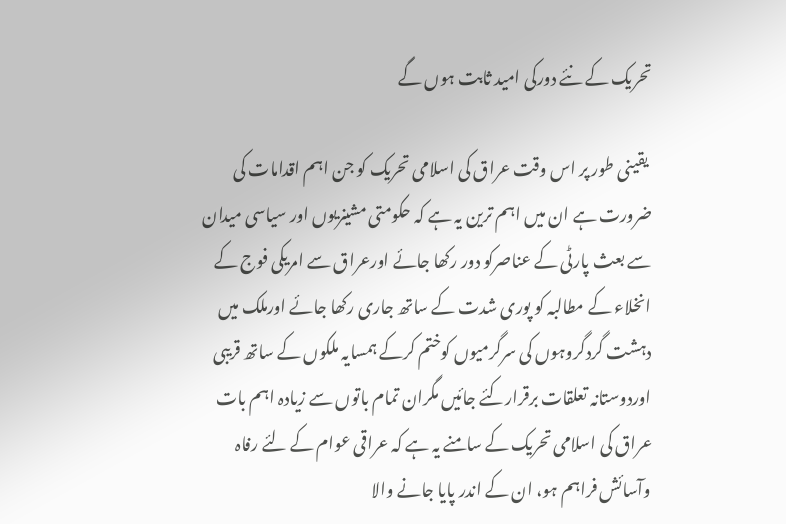تحریک کے نئے دورکی امید ثابت ہوں گے

 یقینی طور پر اس وقت عراق کی اسلامی تحریک کو جن اہم اقدامات کی ضرورت ہے ان میں اہم ترین یہ ہے کہ حکومتی مشینریوں اور سیاسی میدان سے بعث پارٹی کے عناصرکو دور رکھا جائے اورعراق سے امریکی فوج کے انخلاء کے مطالبہ کو پوری شدت کے ساتھ جاری رکھا جائے اورملک میں دہشت گردگروہوں کی سرگرمیوں کوختم کرکے ہمسایہ ملکوں کے ساتھ قریبی اوردوستانہ تعلقات برقرارکئے جائيں مگران تمام باتوں سے زیادہ اہم بات عراق کی اسلامی تحریک کے سامنے یہ ہے کہ عراقی عوام کے لئے رفاہ وآسائش فراہم ہو، ان کے اندر پایا جانے والا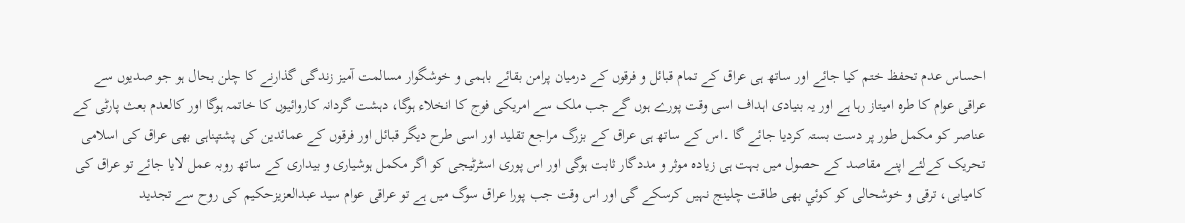احساس عدم تحفظ ختم کیا جائے اور ساتھ ہی عراق کے تمام قبائل و فرقوں کے درمیان پرامن بقائے باہمی و خوشگوار مسالمت آمیز زندگی گذارنے کا چلن بحال ہو جو صدیوں سے عراقی عوام کا طرہ امیتاز رہا ہے اور یہ بنیادی اہداف اسی وقت پورے ہوں گے جب ملک سے امریکی فوج کا انخلاء ہوگا، دہشت گردانہ کاروائیوں کا خاتمہ ہوگا اور کالعدم بعث پارٹی کے عناصر کو مکمل طور پر دست بستہ کردیا جائے گا ۔اس کے ساتھ ہی عراق کے بزرگ مراجع تقلید اور اسی طرح ديگر قبائل اور فرقوں کے عمائدین کی پشتپناہی بھی عراق کی اسلامی تحریک کےلئے اپنے مقاصد کے حصول میں بہت ہی زیادہ موثر و مددگار ثابت ہوگی اور اس پوری اسٹرٹیجی کو اگر مکمل ہوشیاری و بیداری کے ساتھ روبہ عمل لایا جائے تو عراق کی کامیابی، ترقی و خوشحالی کو کوئي بھی طاقت چلینج نہيں کرسکے گی اور اس وقت جب پورا عراق سوگ میں ہے تو عراقی عوام سید عبدالعزیزحکیم کی روح سے تجدید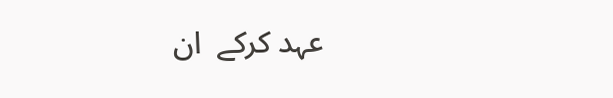عہد کرکے  ان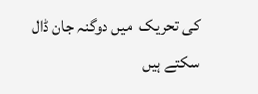کی تحریک  میں دوگنہ جان ڈال سکتے ہیں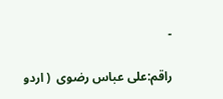۔

راقم:علی عباس رضوی  ( اردو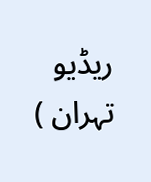ریڈیو تہران )